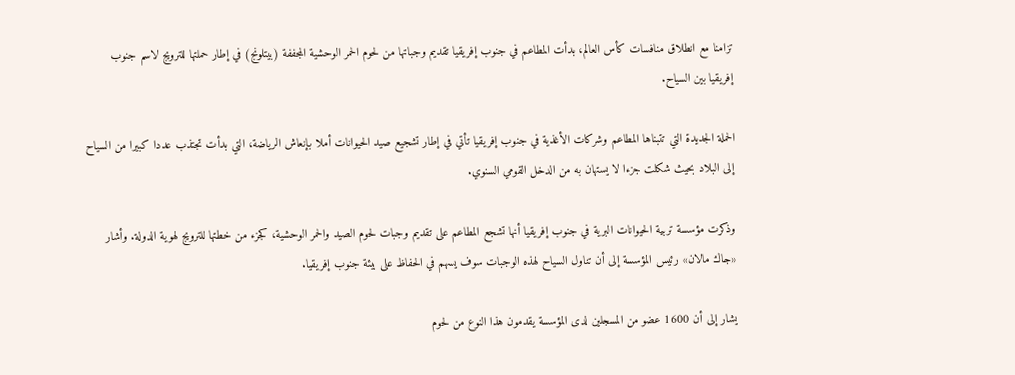تزامنا مع انطلاق منافسات كأس العالم، بدأت المطاعم في جنوب إفريقيا تقديم وجباتها من لحوم الحمر الوحشية المجففة (بيتلونج) في إطار حملتها للترويج لاسم جنوب إفريقيا بين السياح.

الحملة الجديدة التي تتبناها المطاعم وشركات الأغذية في جنوب إفريقيا تأتي في إطار تشجيع صيد الحيوانات أملا بإنعاش الرياضة، التي بدأت تجتذب عددا كبيرا من السياح إلى البلاد بحيث شكلت جزءا لا يستهان به من الدخل القومي السنوي.

وذكرت مؤسسة تربية الحيوانات البرية في جنوب إفريقيا أنها تشجع المطاعم على تقديم وجبات لحوم الصيد والحمر الوحشية، كجزء من خطتها للترويج لهوية الدولة. وأشار «جاك مالان» رئيس المؤسسة إلى أن تناول السياح لهذه الوجبات سوف يسهم في الحفاظ على بيئة جنوب إفريقيا.

يشار إلى أن 1600 عضو من المسجلين لدى المؤسسة يقدمون هذا النوع من لحوم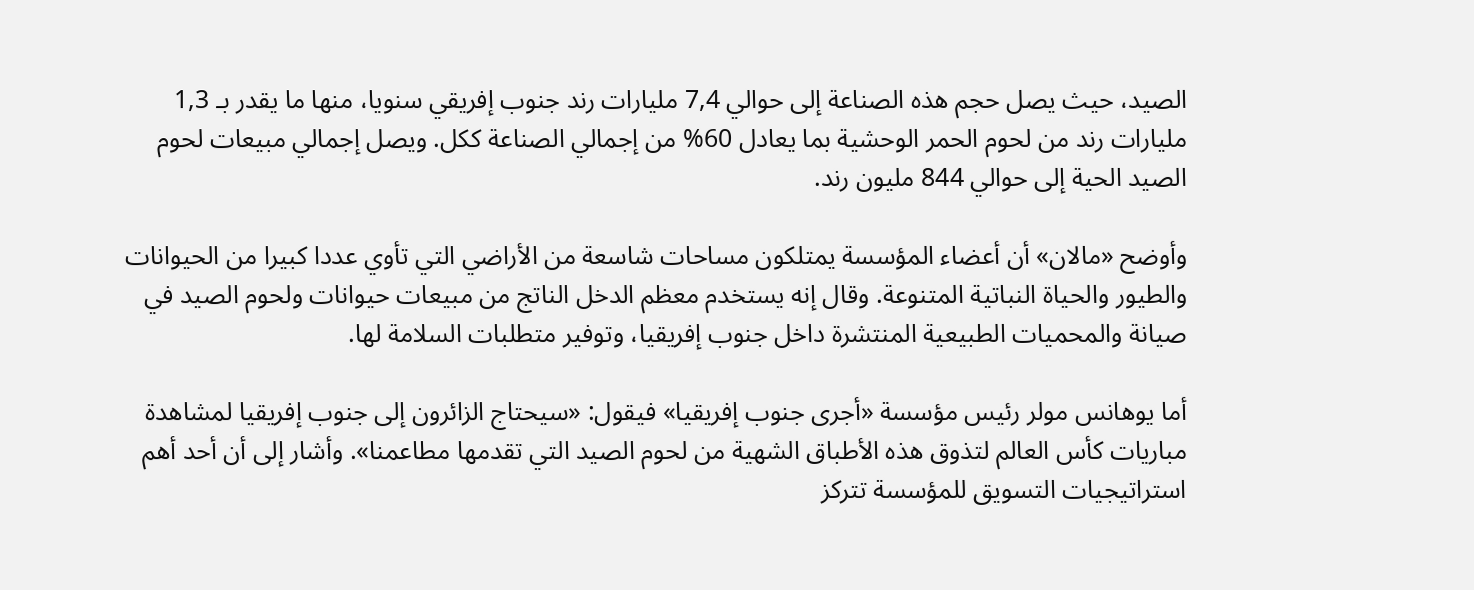الصيد، حيث يصل حجم هذه الصناعة إلى حوالي 7,4 مليارات رند جنوب إفريقي سنويا، منها ما يقدر بـ 1,3 مليارات رند من لحوم الحمر الوحشية بما يعادل 60% من إجمالي الصناعة ككل. ويصل إجمالي مبيعات لحوم الصيد الحية إلى حوالي 844 مليون رند.

وأوضح «مالان» أن أعضاء المؤسسة يمتلكون مساحات شاسعة من الأراضي التي تأوي عددا كبيرا من الحيوانات والطيور والحياة النباتية المتنوعة. وقال إنه يستخدم معظم الدخل الناتج من مبيعات حيوانات ولحوم الصيد في صيانة والمحميات الطبيعية المنتشرة داخل جنوب إفريقيا، وتوفير متطلبات السلامة لها.

أما يوهانس مولر رئيس مؤسسة «أجرى جنوب إفريقيا» فيقول: «سيحتاج الزائرون إلى جنوب إفريقيا لمشاهدة مباريات كأس العالم لتذوق هذه الأطباق الشهية من لحوم الصيد التي تقدمها مطاعمنا». وأشار إلى أن أحد أهم استراتيجيات التسويق للمؤسسة تتركز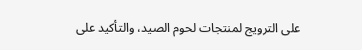على الترويج لمنتجات لحوم الصيد، والتأكيد على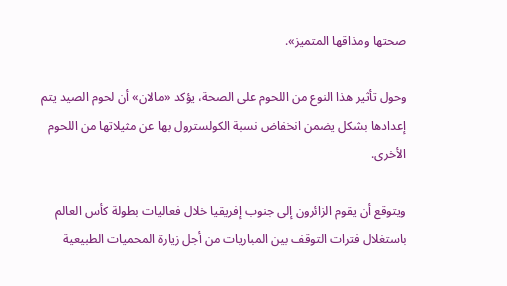صحتها ومذاقها المتميز».

وحول تأثير هذا النوع من اللحوم على الصحة، يؤكد «مالان» أن لحوم الصيد يتم إعدادها بشكل يضمن انخفاض نسبة الكولسترول بها عن مثيلاتها من اللحوم الأخرى.

ويتوقع أن يقوم الزائرون إلى جنوب إفريقيا خلال فعاليات بطولة كأس العالم باستغلال فترات التوقف بين المباريات من أجل زيارة المحميات الطبيعية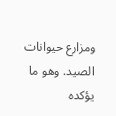ومزارع حيوانات الصيد. وهو ما يؤكده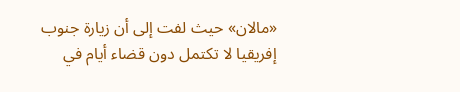«مالان» حيث لفت إلى أن زيارة جنوب إفريقيا لا تكتمل دون قضاء أيام في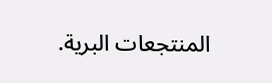المنتجعات البرية.